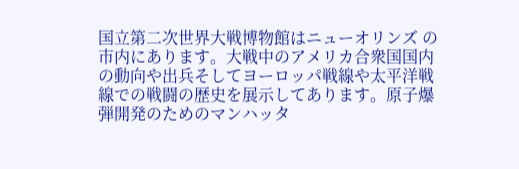国立第二次世界大戦博物館はニューオリンズ の市内にあります。大戦中のアメリカ合衆国国内の動向や出兵そしてヨーロッパ戦線や太平洋戦線での戦闘の歴史を展示してあります。原子爆弾開発のためのマンハッタ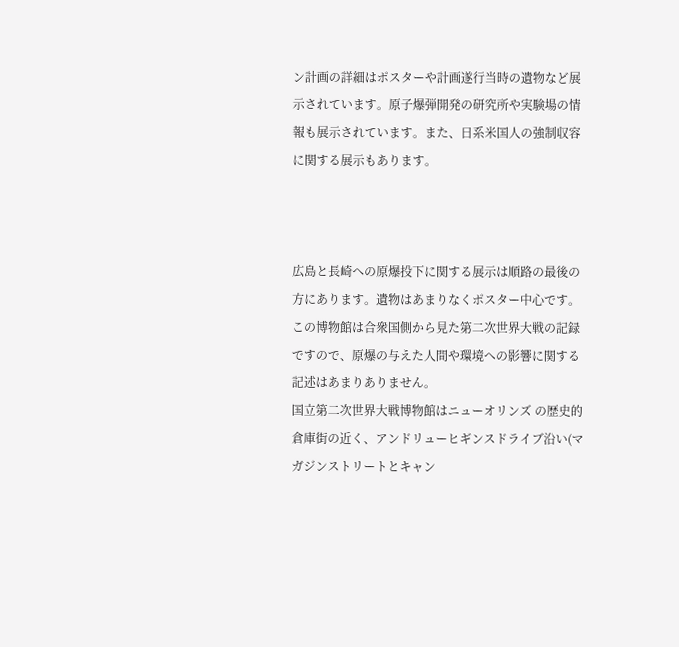ン計画の詳細はポスターや計画遂行当時の遺物など展示されています。原子爆弾開発の研究所や実験場の情報も展示されています。また、日系米国人の強制収容に関する展示もあります。



広島と長崎への原爆投下に関する展示は順路の最後の方にあります。遺物はあまりなくポスター中心です。この博物館は合衆国側から見た第二次世界大戦の記録ですので、原爆の与えた人間や環境への影響に関する記述はあまりありません。
国立第二次世界大戦博物館はニューオリンズ の歴史的倉庫街の近く、アンドリューヒギンスドライブ沿い(マガジンストリートとキャン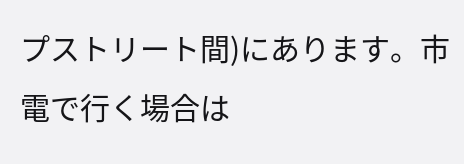プストリート間)にあります。市電で行く場合は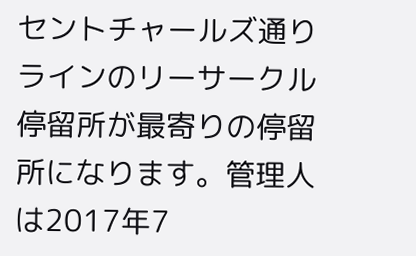セントチャールズ通りラインのリーサークル停留所が最寄りの停留所になります。管理人は2017年7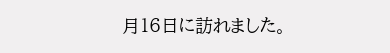月16日に訪れました。